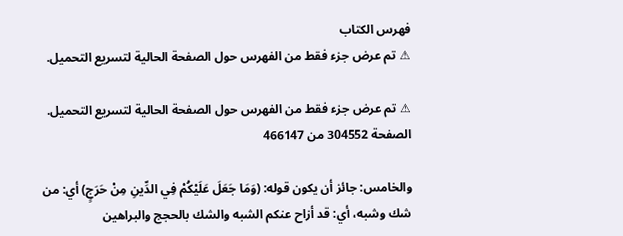فهرس الكتاب
⚠ تم عرض جزء فقط من الفهرس حول الصفحة الحالية لتسريع التحميل.

⚠ تم عرض جزء فقط من الفهرس حول الصفحة الحالية لتسريع التحميل.
الصفحة 304552 من 466147

والخامس: جائز أن يكون قوله: (وَمَا جَعَلَ عَلَيْكُمْ فِي الدِّينِ مِنْ حَرَجٍ) أي: من شك وشبه، أي: قد أزاح عنكم الشبه والشك بالحجج والبراهين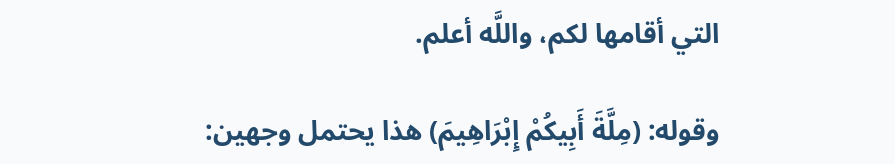التي أقامها لكم، واللَّه أعلم.

وقوله: (مِلَّةَ أَبِيكُمْ إِبْرَاهِيمَ) هذا يحتمل وجهين: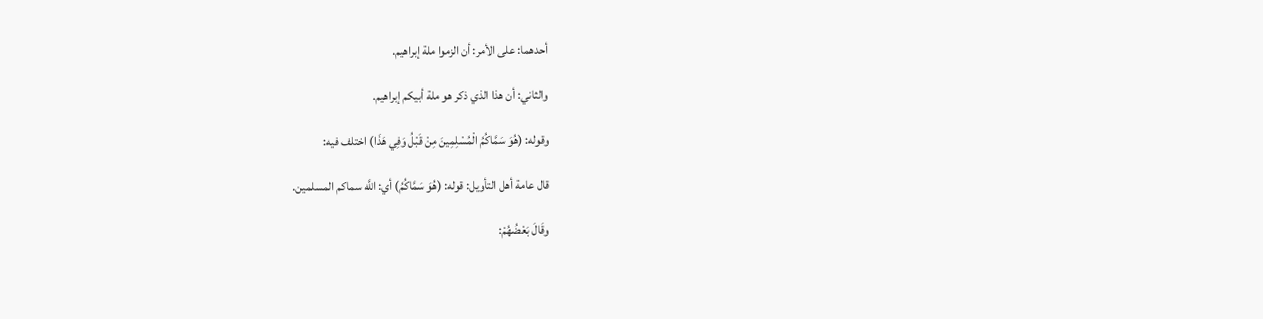أحدهما: على الأمر: أن الزموا ملة إبراهيم.

والثاني: أن هذا الذي ذكر هو ملة أبيكم إبراهيم.

وقوله: (هُوَ سَمَّاكُمُ الْمُسْلِمِينَ مِنْ قَبْلُ وَفِي هَذَا) اختلف فيه:

قال عامة أهل التأويل: قوله: (هُوَ سَمَّاكُمُ) أي: اللَّه سماكم المسلمين.

وقَالَ بَعْضُهُمْ: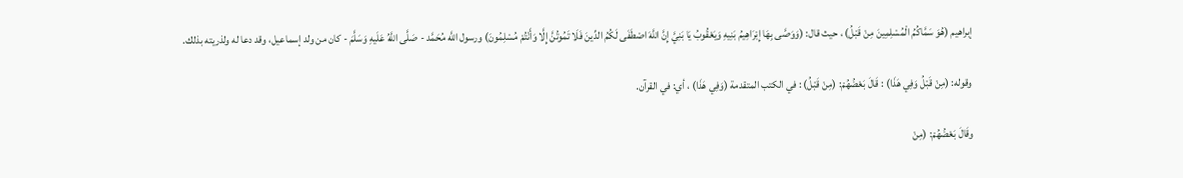إبراهيم (هُوَ سَمَّاكُمُ الْمُسْلِمِينَ مِنْ قَبْلُ) ، حيث قال: (وَوَصَّى بِهَا إِبْرَاهِيمُ بَنِيهِ وَيَعْقُوبُ يَا بَنِيَّ إِنَّ اللَّهَ اصْطَفَى لَكُمُ الدِّينَ فَلَا تَمُوتُنَّ إِلَّا وَأَنْتُمْ مُسْلِمُونَ) ورسول اللَّه مُحَمَّد - صَلَّى اللَّهُ عَلَيهِ وَسَلَّمَ - كان من ولد إسماعيل، وقد دعا له ولذريته بذلك.

وقوله: (مِنْ قَبْلُ وَفِي هَذَا) : قَالَ بَعْضُهُمْ: (مِنْ قَبْلُ) : في الكتب المتقدمة (وَفِي هَذَا) ، أي: في القرآن.

وقَالَ بَعْضُهُمْ: (مِنْ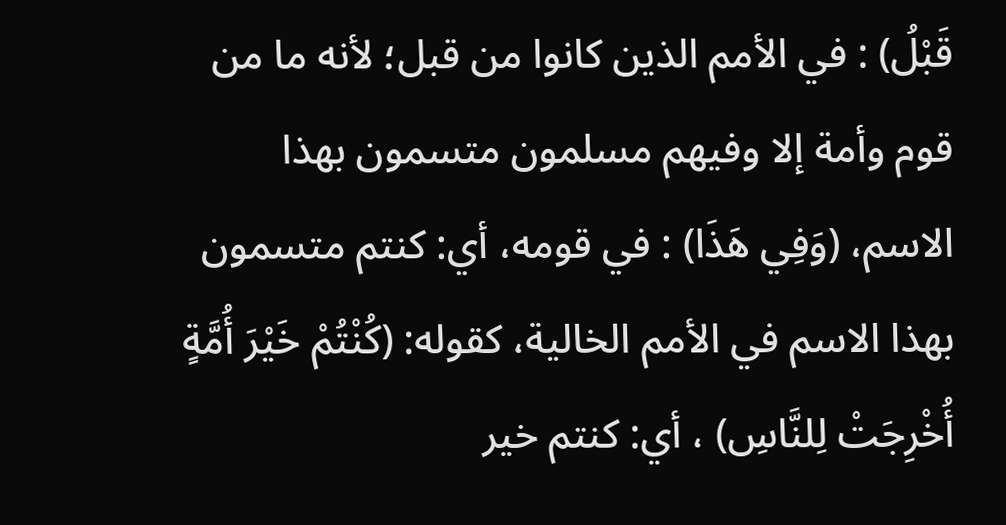قَبْلُ) : في الأمم الذين كانوا من قبل؛ لأنه ما من قوم وأمة إلا وفيهم مسلمون متسمون بهذا الاسم، (وَفِي هَذَا) : في قومه، أي: كنتم متسمون بهذا الاسم في الأمم الخالية، كقوله: (كُنْتُمْ خَيْرَ أُمَّةٍ أُخْرِجَتْ لِلنَّاسِ) ، أي: كنتم خير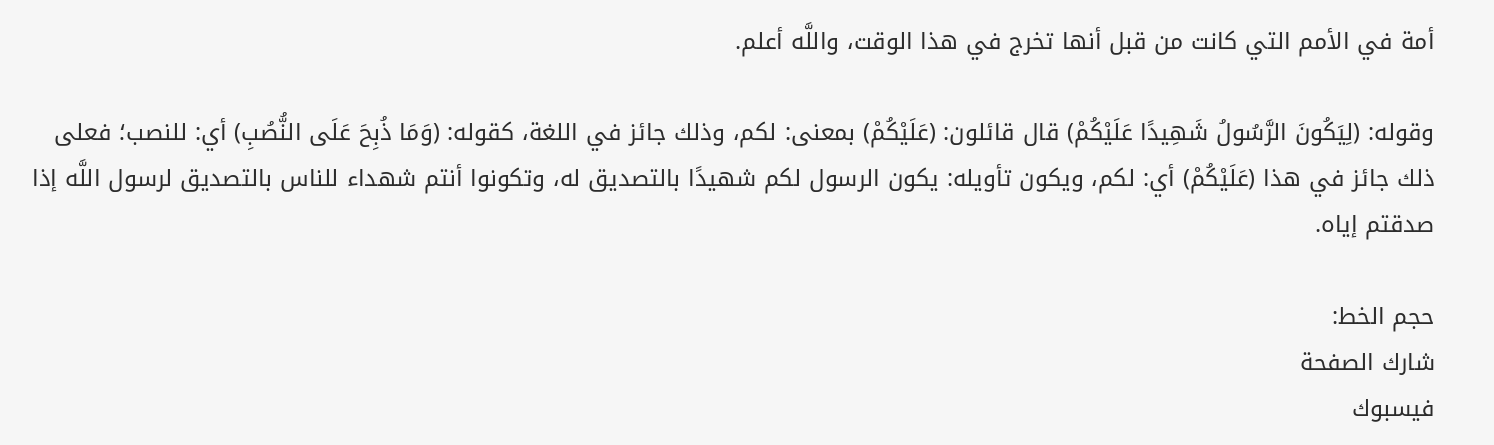أمة في الأمم التي كانت من قبل أنها تخرج في هذا الوقت، واللَّه أعلم.

وقوله: (لِيَكُونَ الرَّسُولُ شَهِيدًا عَلَيْكُمْ) قال قائلون: (عَلَيْكُمْ) بمعنى: لكم، وذلك جائز في اللغة، كقوله: (وَمَا ذُبِحَ عَلَى النُّصُبِ) أي: للنصب؛ فعلى ذلك جائز في هذا (عَلَيْكُمْ) أي: لكم، ويكون تأويله: يكون الرسول لكم شهيدًا بالتصديق له، وتكونوا أنتم شهداء للناس بالتصديق لرسول اللَّه إذا صدقتم إياه.

حجم الخط:
شارك الصفحة
فيسبوك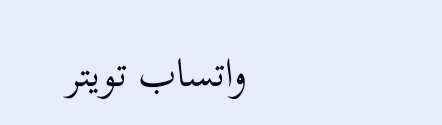واتساب تويتر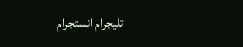تليجرام انستجرام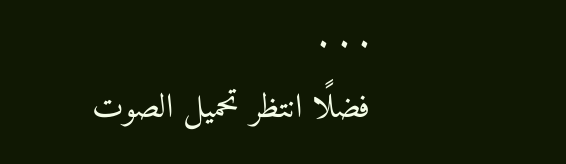. . .
فضلًا انتظر تحميل الصوت